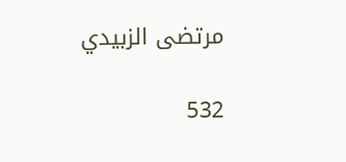مرتضى الزبيدي

532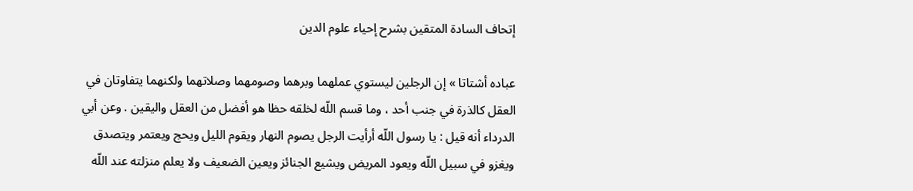إتحاف السادة المتقين بشرح إحياء علوم الدين

عباده أشتاتا » إن الرجلين ليستوي عملهما وبرهما وصومهما وصلاتهما ولكنهما يتفاوتان في العقل كالذرة في جنب أحد ، وما قسم اللّه لخلقه حظا هو أفضل من العقل واليقين . وعن أبي الدرداء أنه قيل : يا رسول اللّه أرأيت الرجل يصوم النهار ويقوم الليل ويحج ويعتمر ويتصدق ويغزو في سبيل اللّه ويعود المريض ويشيع الجنائز ويعين الضعيف ولا يعلم منزلته عند اللّه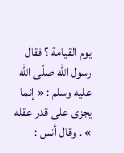يوم القيامة ؟ فقال رسول اللّه صلّى اللّه عليه وسلم : « إنما يجزى على قدر عقله » . وقال أنس :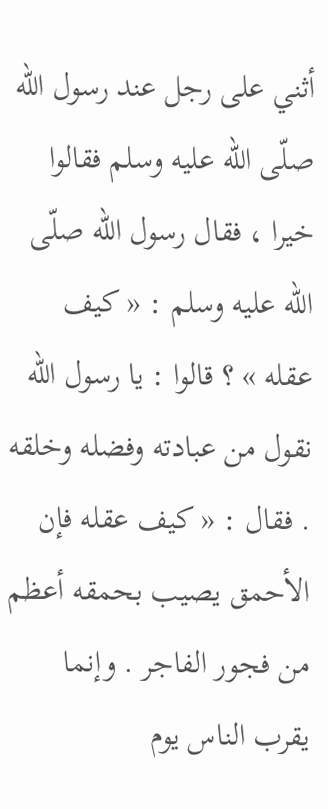أثني على رجل عند رسول اللّه صلّى اللّه عليه وسلم فقالوا خيرا ، فقال رسول اللّه صلّى اللّه عليه وسلم : « كيف عقله » ؟ قالوا : يا رسول اللّه نقول من عبادته وفضله وخلقه . فقال : « كيف عقله فإن الأحمق يصيب بحمقه أعظم من فجور الفاجر . وإنما يقرب الناس يوم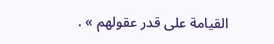القيامة على قدر عقولهم » .